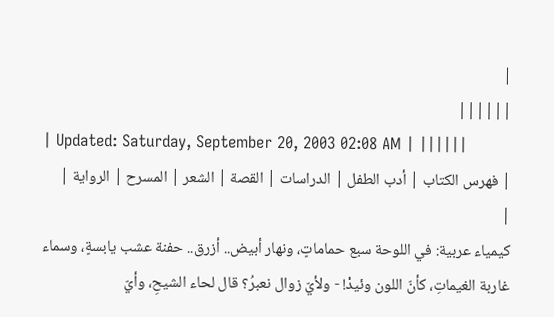|
||||||
| Updated: Saturday, September 20, 2003 02:08 AM | ||||||
| فهرس الكتاب | أدب الطفل | الدراسات | القصة | الشعر | المسرح | الرواية |
|
كيمياء عربية: في اللوحة سبع حماماتٍ، ونهار أبيض.. أزرق.. حفنة عشب يابسةٍ، وسماء غاربة الغيماتِ، كأنّ اللون وئيدْ! - ولأيّ زوال نعبرُ؟ قال لحاء الشيحِ، وأيّ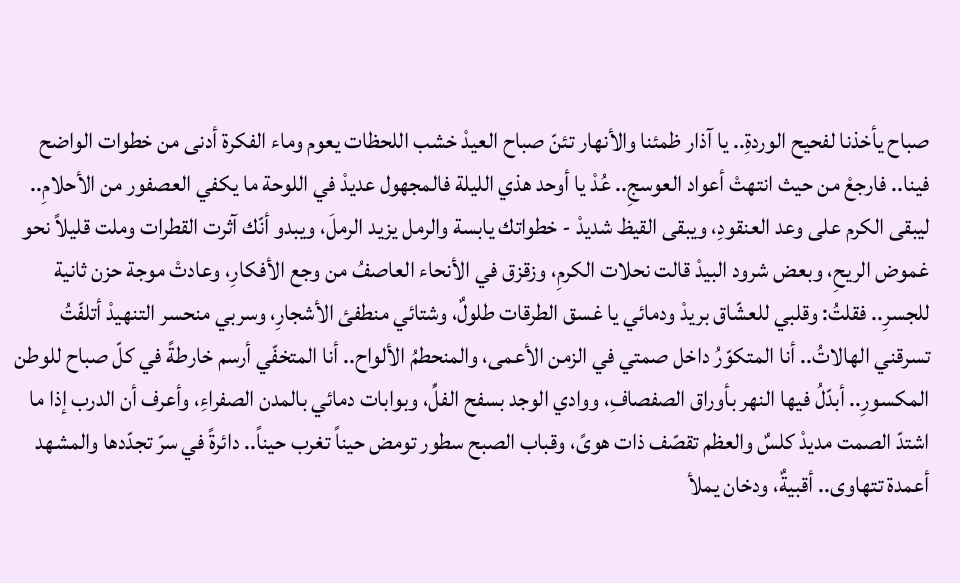صباح يأخذنا لفحيح الوردةِ.. يا آذار ظمئنا والأنهار تئنّ صباح العيدْ خشب اللحظات يعوم وماء الفكرة أدنى من خطوات الواضح فينا.. فارجعْ من حيث انتهتْ أعواد العوسجِ.. عُدْ يا أوحد هذي الليلة فالمجهول عديدْ في اللوحة ما يكفي العصفور من الأحلامِ.. ليبقى الكرم على وعد العنقودِ، ويبقى القيظ شديدْ - خطواتك يابسة والرمل يزيد الرملَ، ويبدو أنّك آثرت القطرات وملت قليلاً نحو غموض الريحِ، وبعض شرود البيدْ قالت نحلات الكرمِ، وزقزق في الأنحاء العاصفُ من وجع الأفكارِ، وعادتْ موجة حزن ثانية للجسرِ.. فقلتُ: وقلبي للعشّاق بريدْ ودمائي يا غسق الطرقات طلولٌ، وشتائي منطفئ الأشجارِ، وسربي منحسر التنهيدْ أتلفّتُ تسرقني الهالاتُ.. أنا المتكوّرُ داخل صمتي في الزمن الأعمى، والمنحطمُ الألواح.. أنا المتخفّي أرسم خارطةً في كلّ صباح للوطن المكسورِ.. أبدّلُ فيها النهر بأوراق الصفصافِ، ووادي الوجد بسفح الفلِّ، وبوابات دمائي بالمدن الصفراءِ، وأعرف أن الدرب إذا ما اشتدّ الصمت مديدْ كلسٌ والعظم تقصّف ذات هوىً، وقباب الصبح سطور تومض حيناً تغرب حيناً.. دائرةً في سرّ تجدّدها والمشهد أعمدة تتهاوى.. أقبيةٌ، ودخان يملأ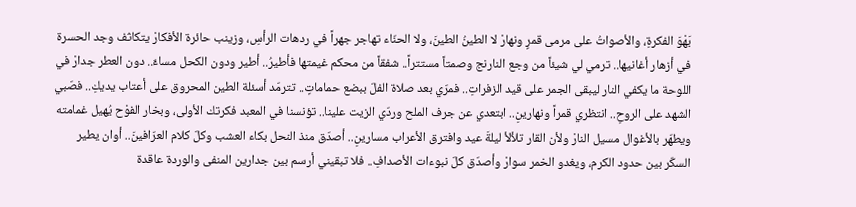بَهْوَ الفكرةِ، والأصواتُ على مرمى قمرٍ ونهارْ لا الطينُ الطينَ، ولا الحنّاء تهاجر جهراً في ردهات الرأسِ، وزينب حائرة الأفكارْ يتكاثف وجد الحسرة في أزهار أغانيها.. ترمي لي شيئاً من وجع النارنج وصمتاً مستتراً.. شفقاً من محكم غيمتها فأطيرُ.. أطير ودون الكحل مساءٌ.. دون العطر جدارْ في اللوحة ما يكفي النار ليبقى الجمر على قيد الزفراتِ.. فمرّي بعد صلاة الفلّ ببضع حماماتٍ.. تترمّد أسئلة الطين المحروق على أعتاب يديكِ.. فصّبي الشهد على الروحِ.. انتظري قمراً ونهارينِ.. ابتعدي عن جرف الملح وردّي الزيت علينا.. تؤنسنا في المعبد فكرتك الأولى، وبخار الفوْح يُهيل غمامته ويطهّر بالأغوال مسيل النارْ ولأن القار تلألأ ليلةَ عيد وافترق الأعراب مسارينِ.. أصدّق منذ النحل بكاء العشب وكلّ كلام العرّافينَ.. أوان يطير السكّر بين حدود الكرم، ويغدو الخمر سوارْ وأصدّق كلّ نبوءات الأصدافِ.. فلا تبقيني أرسم بين جدارين المنفى والوردة عاقدة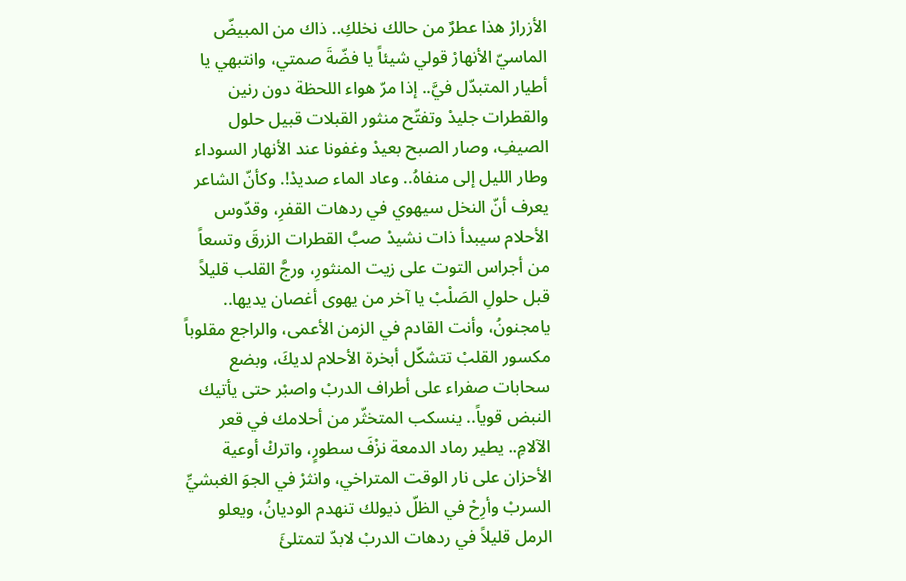الأزرارْ هذا عطرٌ من حالك نخلكِ.. ذاك من المبيضّ الماسيّ الأنهارْ قولي شيئاً يا فضّةَ صمتي، وانتبهي يا أطيار المتبدّل فيَّ.. إذا مرّ هواء اللحظة دون رنين والقطرات جليدْ وتفتّح منثور القبلات قبيل حلول الصيفِ، وصار الصبح بعيدْ وغفونا عند الأنهار السوداء وطار الليل إلى منفاهُ.. وعاد الماء صديدْ!. وكأنّ الشاعر يعرف أنّ النخل سيهوي في ردهات القفرِ، وقدّوس الأحلام سيبدأ ذات نشيدْ صبَّ القطرات الزرقَ وتسعاً من أجراس التوت على زيت المنثورِ، ورجَّ القلب قليلاً قبل حلولِ الصَلْبْ يا آخر من يهوى أغصان يديها.. يامجنونُ، وأنت القادم في الزمن الأعمى، والراجع مقلوباً مكسور القلبْ تتشكّل أبخرة الأحلام لديكَ، وبضع سحابات صفراء على أطراف الدربْ واصبْر حتى يأتيك النبض قوياً.. ينسكب المتخثّر من أحلامك في قعر الآلامِ.. يطير رماد الدمعة نزْفَ سطورٍ، واتركْ أوعية الأحزان على نار الوقت المتراخي، وانثرْ في الجوَ الغبشيِّ السربْ وأرِحْ في الظلّ ذيولك تنهدم الوديانُ، ويعلو الرمل قليلاً في ردهات الدربْ لابدّ لتمتلئَ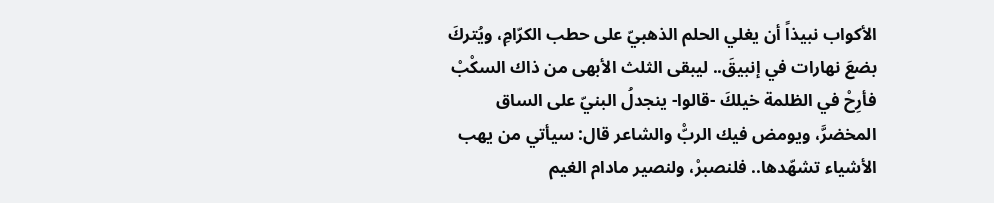الأكواب نبيذاً أن يغلي الحلم الذهبيّ على حطب الكرّامِ، ويُتركَ بضعَ نهارات في إنبيقَ.. ليبقى الثلث الأبهى من ذاك السكْبْ فأرِحْ في الظلمة خيلكَ -قالوا- ينجدلُ البنيّ على الساق المخضرَّ، ويومض فيك الربّْ والشاعر قال: سيأتي من يهب الأشياء تشهّدها.. فلنصبرْ، ولنصير مادام الغيم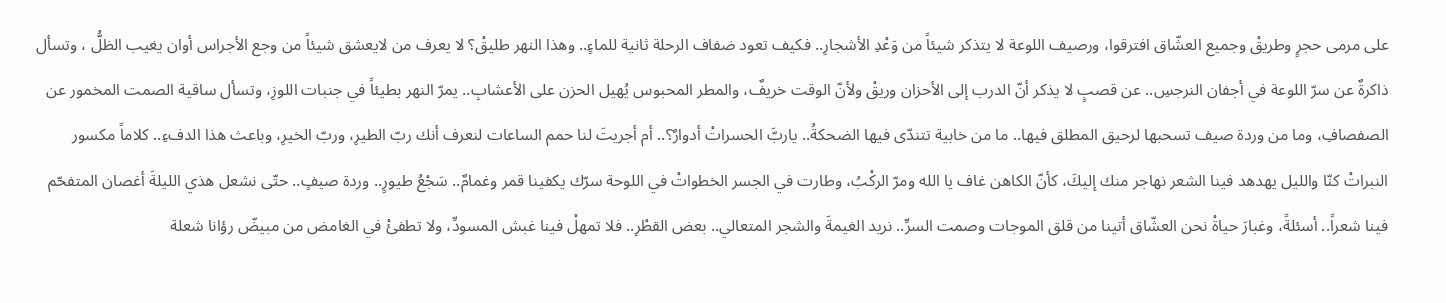على مرمى حجرٍ وطريقْ وجميع العشّاق افترقوا، ورصيف اللوعة لا يتذكر شيئاً من وَعْدِ الأشجارِ.. فكيف تعود ضفاف الرحلة ثانية للماءٍ.. وهذا النهر طليقْ؟ لا يعرف من لايعشق شيئاً من وجع الأجراس أوان يغيب الظلُّ ، وتسأل ذاكرةٌ عن سرّ اللوعة في أجفان النرجسِ.. عن قصبٍ لا يذكر أنّ الدرب إلى الأحزان وريقْ ولأنّ الوقت خريفٌ، والمطر المحبوس يُهيل الحزن على الأعشابِ.. يمرّ النهر بطيئاً في جنبات اللوزِ، وتسأل ساقية الصمت المخمور عن الصفصافِ، وما من وردة صيف تسحبها لرحيق المطلق فيها.. ما من خابية تتندّى فيها الضحكةُ.. ياربَّ الحسراتْ أدوارٌ؟.. أم أجريتَ لنا حمم الساعات لنعرف أنك ربّ الطيرِ، وربّ الخيرِ، وباعث هذا الدفءِ.. كلاماً مكسور النبراتْ كنّا والليل يهدهد فينا الشعر نهاجر منك إليكَ، كأنّ الكاهن غاف يا الله ومرّ الركْبُ، وطارت في الجسر الخطواتْ في اللوحة سرّك يكفينا قمر وغمامٌ.. سَجْعُ طيورٍ.. وردة صيفٍ.. حتّى نشعل هذي الليلةَ أغصان المتفحّم فينا شعراً.. أسئلةً، وغبارَ حياةْ نحن العشّاق أتينا من قلق الموجات وصمت السرِّ.. نريد الغيمةَ والشجر المتعالي.. بعض القطْرِ.. فلا تمهلْ فينا غبش المسودِّ، ولا تطفئْ في الغامض من مبيضّ رؤانا شعلة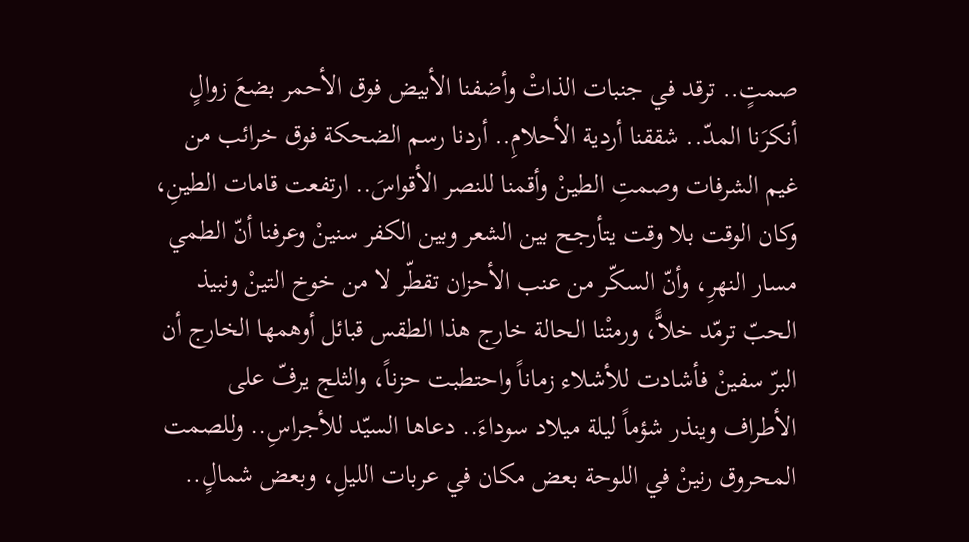صمتٍ.. ترقد في جنبات الذاتْ وأضفنا الأبيض فوق الأحمر بضعَ زوالٍ أنكرَنا المدّ.. شققنا أردية الأحلامِ.. أردنا رسم الضحكة فوق خرائب من غيم الشرفات وصمتِ الطينْ وأقمنا للنصر الأقواسَ.. ارتفعت قامات الطينِ، وكان الوقت بلا وقت يتأرجح بين الشعر وبين الكفر سنينْ وعرفنا أنّ الطمي مسار النهرِ، وأنّ السكّر من عنب الأحزان تقطّر لا من خوخ التينْ ونبيذ الحبّ ترمّد خلاًّ، ورمتْنا الحالة خارج هذا الطقس قبائل أوهمها الخارج أن البرّ سفينْ فأشادت للأشلاء زماناً واحتطبت حزناً، والثلج يرفّ على الأطراف وينذر شؤماً ليلة ميلاد سوداءَ.. دعاها السيّد للأجراسِ.. وللصمت المحروق رنينْ في اللوحة بعض مكان في عربات الليلِ، وبعض شمالٍ..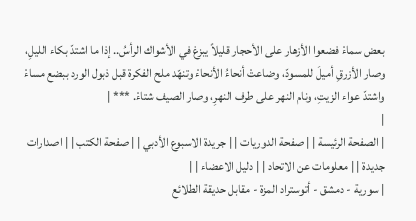بعض سماءْ فضعوا الأزهار على الأحجار قليلاً يبزغ في الأشواك الرأسُ.. إذا ما اشتدّ بكاء الليلِ، وصار الأزرقِ أميلَ للمسودّ، وضاعتْ أنحاءُ الأنحاءْ وتنهّد ملح الفكرة قبل ذبول الورد ببضع مساءْ واشتدّ عواء الزيتِ، ونام النهر على طرف النهرِ، وصار الصيف شتاءْ. *** |
|
| الصفحة الرئيسة | | صفحة الدوريات | | جريدة الاسبوع الأدبي | | صفحة الكتب | | اصدارات جديدة | | معلومات عن الاتحاد | | دليل الاعضاء | |
| سورية - دمشق - أتوستراد المزة - مقابل حديقة الطلائع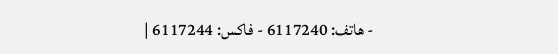- هاتف: 6117240 - فاكس: 6117244 |